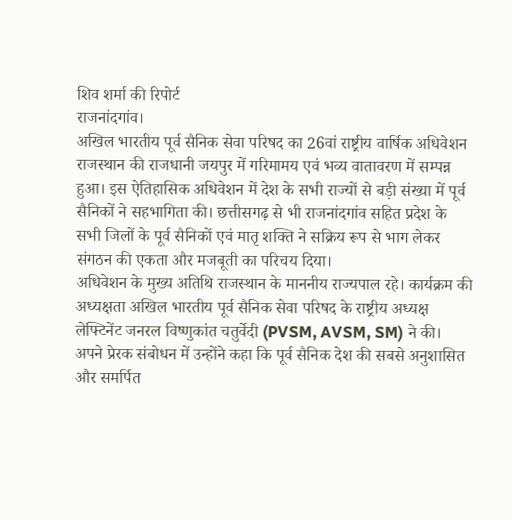शिव शर्मा की रिपोर्ट
राजनांदगांव।
अखिल भारतीय पूर्व सैनिक सेवा परिषद का 26वां राष्ट्रीय वार्षिक अधिवेशन राजस्थान की राजधानी जयपुर में गरिमामय एवं भव्य वातावरण में सम्पन्न हुआ। इस ऐतिहासिक अधिवेशन में देश के सभी राज्यों से बड़ी संख्या में पूर्व सैनिकों ने सहभागिता की। छत्तीसगढ़ से भी राजनांदगांव सहित प्रदेश के सभी जिलों के पूर्व सैनिकों एवं मातृ शक्ति ने सक्रिय रूप से भाग लेकर संगठन की एकता और मजबूती का परिचय दिया।
अधिवेशन के मुख्य अतिथि राजस्थान के माननीय राज्यपाल रहे। कार्यक्रम की अध्यक्षता अखिल भारतीय पूर्व सैनिक सेवा परिषद के राष्ट्रीय अध्यक्ष लेफ्टिनेंट जनरल विष्णुकांत चतुर्वेदी (PVSM, AVSM, SM) ने की। अपने प्रेरक संबोधन में उन्होंने कहा कि पूर्व सैनिक देश की सबसे अनुशासित और समर्पित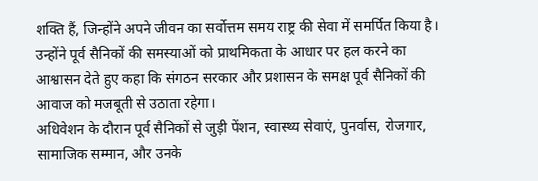शक्ति हैं, जिन्होंने अपने जीवन का सर्वोत्तम समय राष्ट्र की सेवा में समर्पित किया है। उन्होंने पूर्व सैनिकों की समस्याओं को प्राथमिकता के आधार पर हल करने का आश्वासन देते हुए कहा कि संगठन सरकार और प्रशासन के समक्ष पूर्व सैनिकों की आवाज को मजबूती से उठाता रहेगा।
अधिवेशन के दौरान पूर्व सैनिकों से जुड़ी पेंशन, स्वास्थ्य सेवाएं, पुनर्वास, रोजगार, सामाजिक सम्मान, और उनके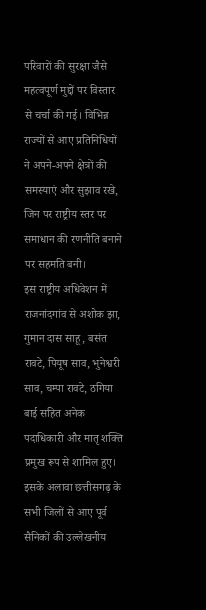परिवारों की सुरक्षा जैसे महत्वपूर्ण मुद्दों पर विस्तार से चर्चा की गई। विभिन्न राज्यों से आए प्रतिनिधियों ने अपने-अपने क्षेत्रों की समस्याएं और सुझाव रखे, जिन पर राष्ट्रीय स्तर पर समाधान की रणनीति बनाने पर सहमति बनी।
इस राष्ट्रीय अधिवेशन में राजनांदगांव से अशोक झा, गुमान दास साहू, बसंत रावटे, पियूष साव, भुनेश्वरी साव, चम्पा रावटे, ठगिया बाई सहित अनेक पदाधिकारी और मातृ शक्ति प्रमुख रूप से शामिल हुए। इसके अलावा छत्तीसगढ़ के सभी जिलों से आए पूर्व सैनिकों की उल्लेखनीय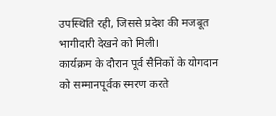उपस्थिति रही, जिससे प्रदेश की मजबूत भागीदारी देखने को मिली।
कार्यक्रम के दौरान पूर्व सैनिकों के योगदान को सम्मानपूर्वक स्मरण करते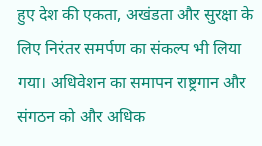हुए देश की एकता, अखंडता और सुरक्षा के लिए निरंतर समर्पण का संकल्प भी लिया गया। अधिवेशन का समापन राष्ट्रगान और संगठन को और अधिक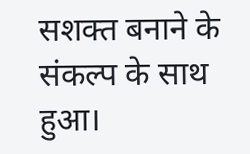सशक्त बनाने के संकल्प के साथ हुआ।